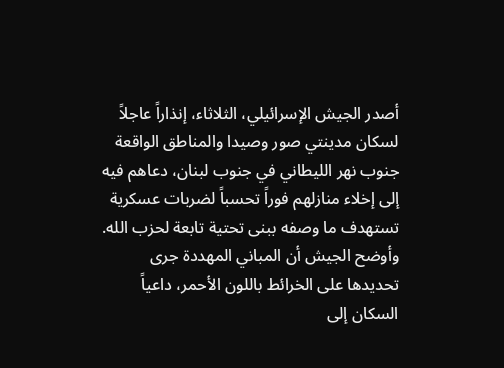أصدر الجيش الإسرائيلي، الثلاثاء، إنذاراً عاجلاً لسكان مدينتي صور وصيدا والمناطق الواقعة جنوب نهر الليطاني في جنوب لبنان، دعاهم فيه إلى إخلاء منازلهم فوراً تحسباً لضربات عسكرية تستهدف ما وصفه ببنى تحتية تابعة لحزب الله.
وأوضح الجيش أن المباني المهددة جرى تحديدها على الخرائط باللون الأحمر، داعياً السكان إلى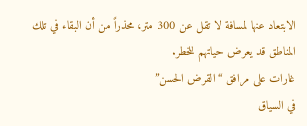الابتعاد عنها لمسافة لا تقل عن 300 متر، محذراً من أن البقاء في تلك المناطق قد يعرض حياتهم للخطر.
غارات على مرافق “القرض الحسن”
في السياق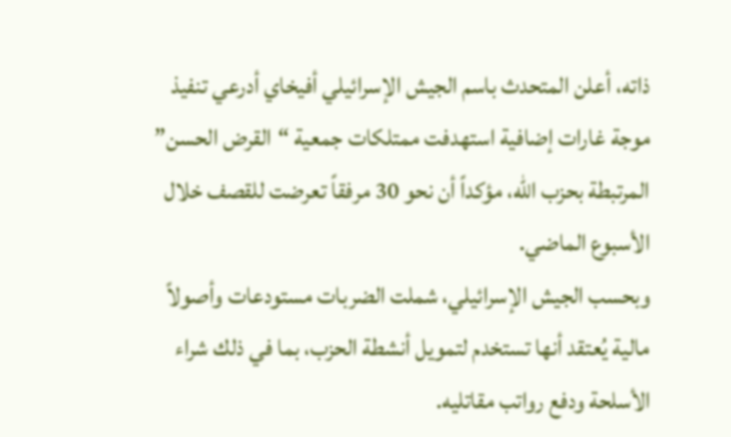ذاته، أعلن المتحدث باسم الجيش الإسرائيلي أفيخاي أدرعي تنفيذ موجة غارات إضافية استهدفت ممتلكات جمعية “القرض الحسن” المرتبطة بحزب الله، مؤكداً أن نحو 30 مرفقاً تعرضت للقصف خلال الأسبوع الماضي.
وبحسب الجيش الإسرائيلي، شملت الضربات مستودعات وأصولاً مالية يُعتقد أنها تستخدم لتمويل أنشطة الحزب، بما في ذلك شراء الأسلحة ودفع رواتب مقاتليه.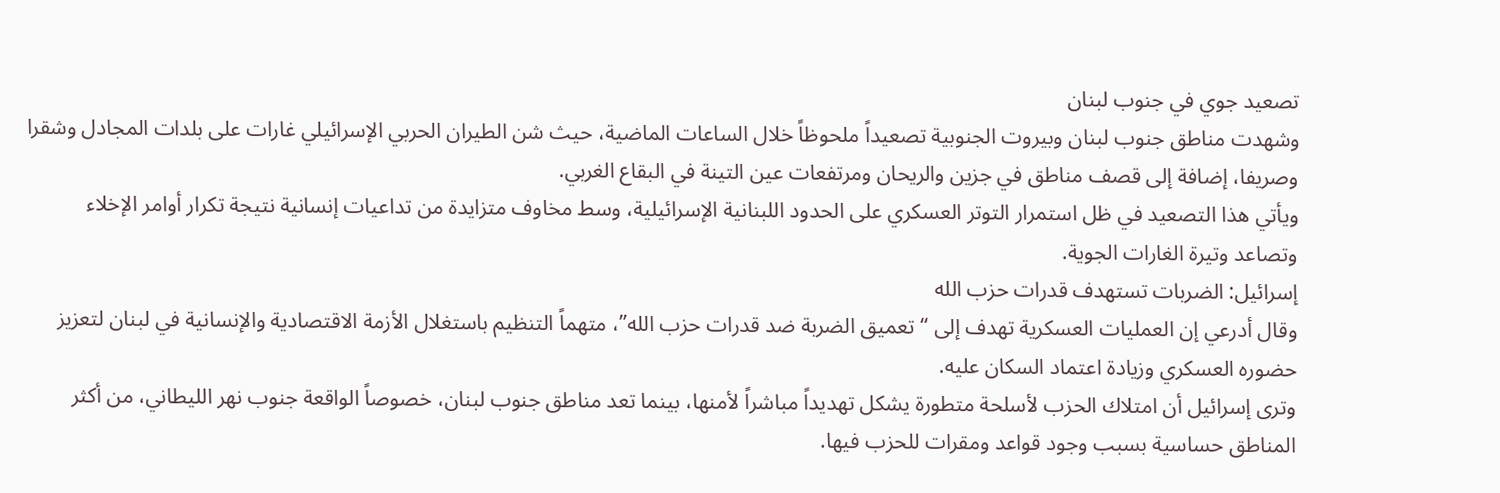تصعيد جوي في جنوب لبنان
وشهدت مناطق جنوب لبنان وبيروت الجنوبية تصعيداً ملحوظاً خلال الساعات الماضية، حيث شن الطيران الحربي الإسرائيلي غارات على بلدات المجادل وشقرا وصريفا، إضافة إلى قصف مناطق في جزين والريحان ومرتفعات عين التينة في البقاع الغربي.
ويأتي هذا التصعيد في ظل استمرار التوتر العسكري على الحدود اللبنانية الإسرائيلية، وسط مخاوف متزايدة من تداعيات إنسانية نتيجة تكرار أوامر الإخلاء وتصاعد وتيرة الغارات الجوية.
إسرائيل: الضربات تستهدف قدرات حزب الله
وقال أدرعي إن العمليات العسكرية تهدف إلى “تعميق الضربة ضد قدرات حزب الله”، متهماً التنظيم باستغلال الأزمة الاقتصادية والإنسانية في لبنان لتعزيز حضوره العسكري وزيادة اعتماد السكان عليه.
وترى إسرائيل أن امتلاك الحزب لأسلحة متطورة يشكل تهديداً مباشراً لأمنها، بينما تعد مناطق جنوب لبنان، خصوصاً الواقعة جنوب نهر الليطاني، من أكثر المناطق حساسية بسبب وجود قواعد ومقرات للحزب فيها.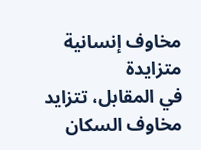مخاوف إنسانية متزايدة
في المقابل، تتزايد مخاوف السكان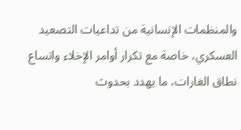والمنظمات الإنسانية من تداعيات التصعيد العسكري، خاصة مع تكرار أوامر الإخلاء واتساع نطاق الغارات، ما يهدد بحدوث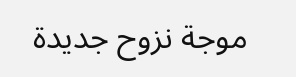موجة نزوح جديدة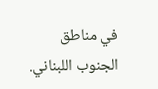في مناطق الجنوب اللبناني.